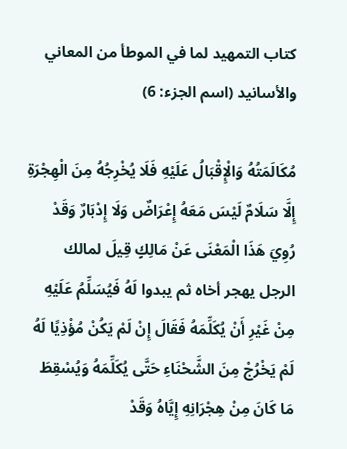كتاب التمهيد لما في الموطأ من المعاني والأسانيد (اسم الجزء: 6)

مُكَالَمَتُهُ وَالْإِقْبَالُ عَلَيْهِ فَلَا يُخْرِجُهُ مِنَ الْهِجْرَةِ إِلَّا سَلَامٌ لَيْسَ مَعَهُ إِعْرَاضٌ وَلَا إِدْبَارٌ وَقَدْ رُوِيَ هَذَا الْمَعْنَى عَنْ مَالِكٍ قِيلَ لمالك الرجل يهجر أخاه ثم يبدوا لَهُ فَيُسَلِّمُ عَلَيْهِ مِنْ غَيْرِ أَنْ يُكَلِّمَهُ فَقَالَ إِنْ لَمْ يَكُنْ مُؤْذِيًا لَهُ لَمْ يَخْرُجْ مِنَ الشَّحْنَاءِ حَتَّى يُكَلِّمَهُ وَيُسْقِطَ مَا كَانَ مِنْ هِجْرَانِهِ إِيَّاهُ وَقَدْ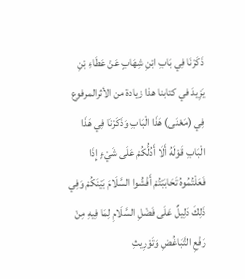ذَكَرْنَا فِي بَابِ ابْنِ شِهَابٍ عَنْ عَطَاءِ بْنِ يَزِيدَ في كتابنا هذا زيادة من الأثرالمرفوع فِي (مَعْنَى) هَذَا الْبَابِ وَذَكَرْنَا فِي هَذَا الْبَابِ قَوْلَهُ أَلَا أَدُلُّكُمْ عَلَى شَيْءٍ إِذَا فَعَلْتُمُوهُ تَحَابَبْتُمْ أَفْشُوا السَّلَامَ بَيْنَكُمْ وَفِي ذَلِكَ دَلِيلٌ عَلَى فَضْلِ السَّلَامِ لِمَا فِيهِ مِنْ رَفْعِ التَّبَاغُضِ وَتَوْرِيثِ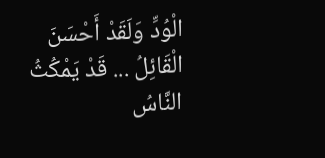الْوُدِّ وَلَقَدْ أَحْسَنَ الْقَائِلُ ... قَدْ يَمْكُثُ النَّاسُ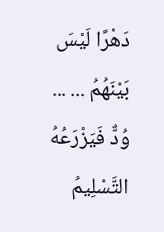دَهْرًا لَيْسَ بَيْنَهُمُ ... ... وُدٌّ فَيَزْرَعُهُ التَّسْلِيمُ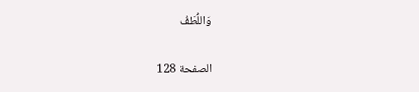وَاللُّطَفُ

الصفحة 128